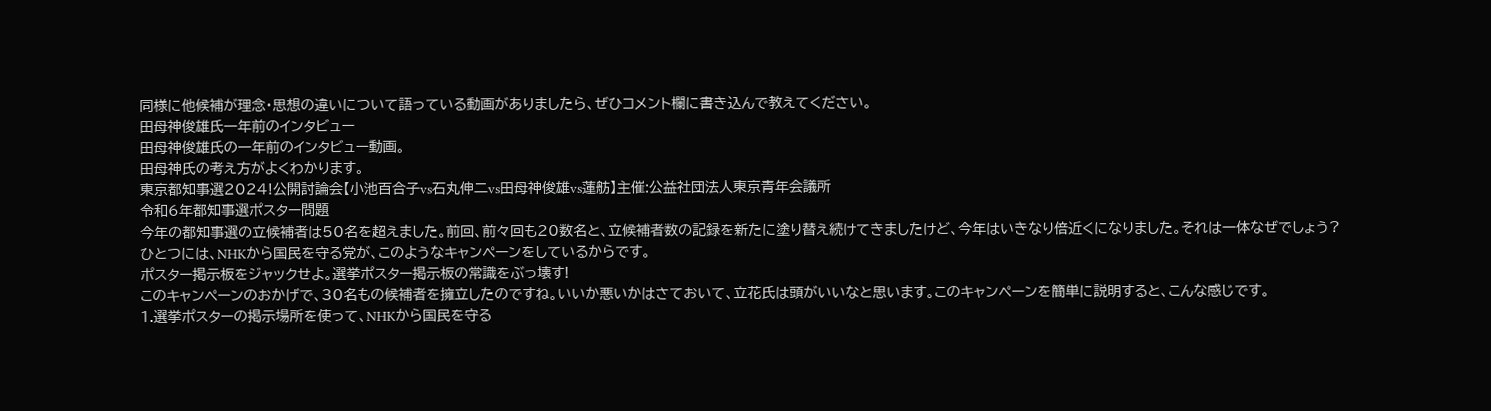同様に他候補が理念・思想の違いについて語っている動画がありましたら、ぜひコメント欄に書き込んで教えてください。
田母神俊雄氏一年前のインタビュー
田母神俊雄氏の一年前のインタビュー動画。
田母神氏の考え方がよくわかります。
東京都知事選2024!公開討論会【小池百合子vs石丸伸二vs田母神俊雄vs蓮舫】主催:公益社団法人東京青年会議所
令和6年都知事選ポスター問題
今年の都知事選の立候補者は50名を超えました。前回、前々回も20数名と、立候補者数の記録を新たに塗り替え続けてきましたけど、今年はいきなり倍近くになりました。それは一体なぜでしょう?
ひとつには、NHKから国民を守る党が、このようなキャンペーンをしているからです。
ポスター掲示板をジャックせよ。選挙ポスター掲示板の常識をぶっ壊す!
このキャンペーンのおかげで、30名もの候補者を擁立したのですね。いいか悪いかはさておいて、立花氏は頭がいいなと思います。このキャンペーンを簡単に説明すると、こんな感じです。
1.選挙ポスターの掲示場所を使って、NHKから国民を守る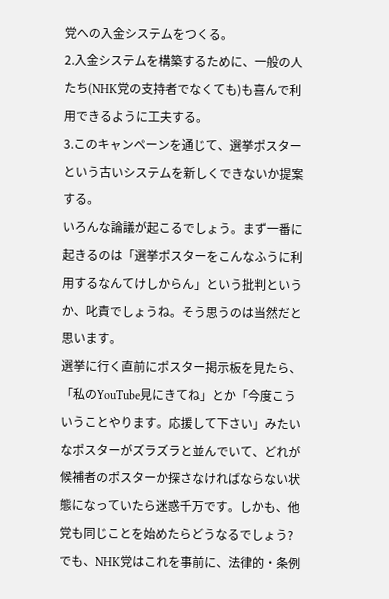党への入金システムをつくる。
2.入金システムを構築するために、一般の人たち(NHK党の支持者でなくても)も喜んで利用できるように工夫する。
3.このキャンペーンを通じて、選挙ポスターという古いシステムを新しくできないか提案する。
いろんな論議が起こるでしょう。まず一番に起きるのは「選挙ポスターをこんなふうに利用するなんてけしからん」という批判というか、叱責でしょうね。そう思うのは当然だと思います。
選挙に行く直前にポスター掲示板を見たら、「私のYouTube見にきてね」とか「今度こういうことやります。応援して下さい」みたいなポスターがズラズラと並んでいて、どれが候補者のポスターか探さなければならない状態になっていたら迷惑千万です。しかも、他党も同じことを始めたらどうなるでしょう? でも、NHK党はこれを事前に、法律的・条例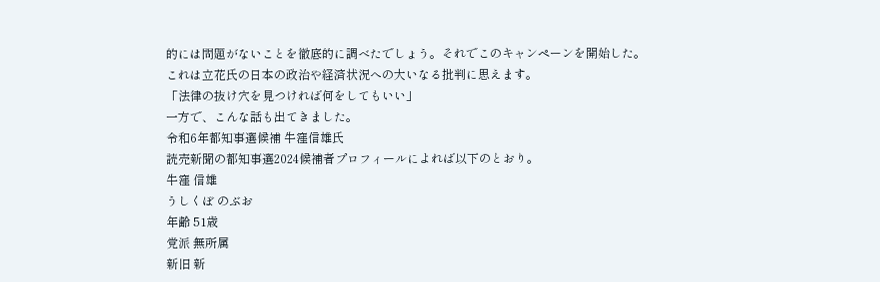的には問題がないことを徹底的に調べたでしょう。それでこのキャンペーンを開始した。
これは立花氏の日本の政治や経済状況への大いなる批判に思えます。
「法律の抜け穴を見つければ何をしてもいい」
一方で、こんな話も出てきました。
令和6年都知事選候補 牛窪信雄氏
読売新聞の都知事選2024候補者プロフィールによれば以下のとおり。
牛窪 信雄
うしくぼ のぶお
年齢 51歳
党派 無所属
新旧 新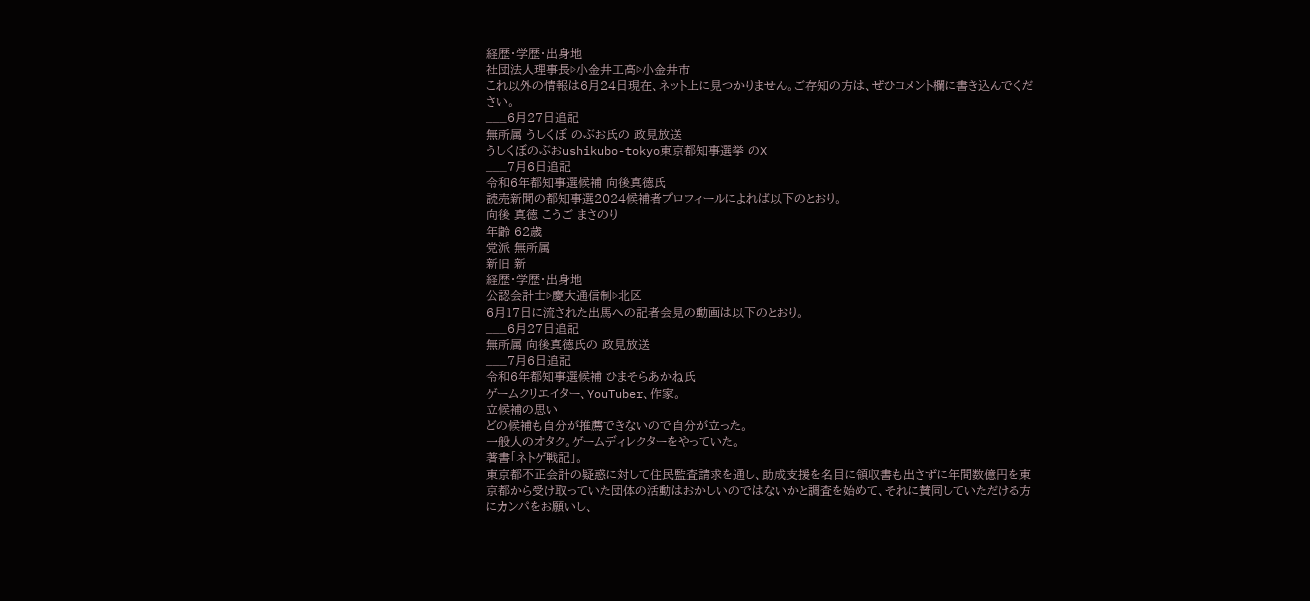経歴・学歴・出身地
社団法人理事長▷小金井工高▷小金井市
これ以外の情報は6月24日現在、ネット上に見つかりません。ご存知の方は、ぜひコメント欄に書き込んでください。
___6月27日追記
無所属 うしくぼ のぶお氏の 政見放送
うしくぼのぶおushikubo-tokyo東京都知事選挙 のX
___7月6日追記
令和6年都知事選候補 向後真徳氏
読売新聞の都知事選2024候補者プロフィールによれば以下のとおり。
向後 真徳 こうご まさのり
年齢 62歳
党派 無所属
新旧 新
経歴・学歴・出身地
公認会計士▷慶大通信制▷北区
6月17日に流された出馬への記者会見の動画は以下のとおり。
___6月27日追記
無所属 向後真徳氏の 政見放送
___7月6日追記
令和6年都知事選候補 ひまそらあかね氏
ゲームクリエイター、YouTuber、作家。
立候補の思い
どの候補も自分が推薦できないので自分が立った。
一般人のオタク。ゲームディレクターをやっていた。
著書「ネトゲ戦記」。
東京都不正会計の疑惑に対して住民監査請求を通し、助成支援を名目に領収書も出さずに年間数億円を東京都から受け取っていた団体の活動はおかしいのではないかと調査を始めて、それに賛同していただける方にカンパをお願いし、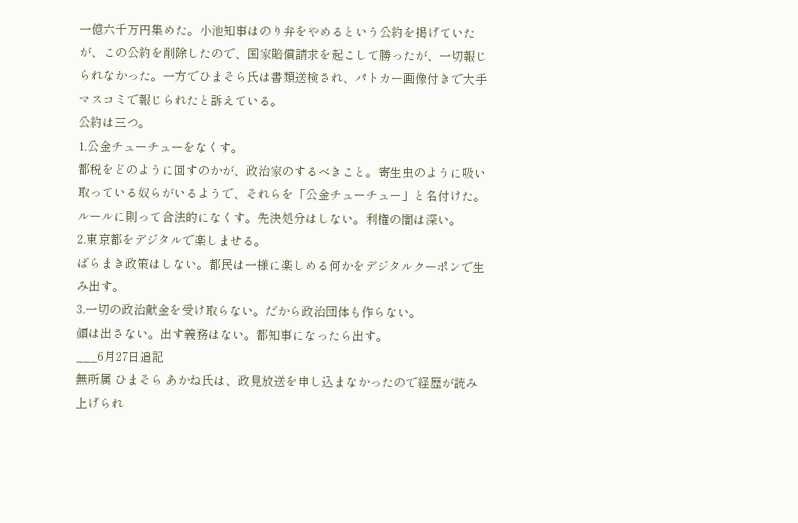一億六千万円集めた。小池知事はのり弁をやめるという公約を掲げていたが、この公約を削除したので、国家賠償請求を起こして勝ったが、一切報じられなかった。一方でひまそら氏は書類送検され、パトカー画像付きで大手マスコミで報じられたと訴えている。
公約は三つ。
1.公金チューチューをなくす。
都税をどのように回すのかが、政治家のするべきこと。寄生虫のように吸い取っている奴らがいるようで、それらを「公金チューチュー」と名付けた。ルールに則って合法的になくす。先決処分はしない。利権の闇は深い。
2.東京都をデジタルで楽しませる。
ばらまき政策はしない。都民は一様に楽しめる何かをデジタルクーポンで生み出す。
3.一切の政治献金を受け取らない。だから政治団体も作らない。
顔は出さない。出す義務はない。都知事になったら出す。
___6月27日追記
無所属 ひまそら あかね氏は、政見放送を申し込まなかったので経歴が読み上げられ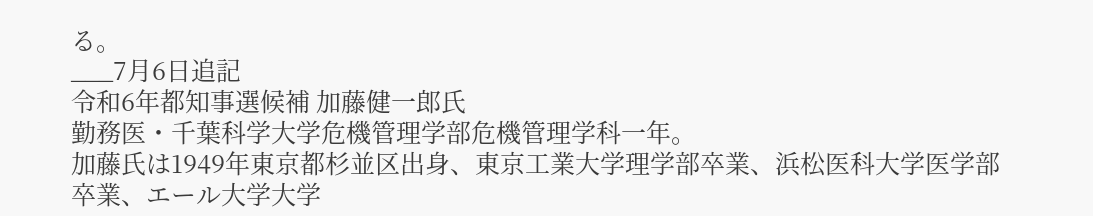る。
___7月6日追記
令和6年都知事選候補 加藤健一郎氏
勤務医・千葉科学大学危機管理学部危機管理学科一年。
加藤氏は1949年東京都杉並区出身、東京工業大学理学部卒業、浜松医科大学医学部卒業、エール大学大学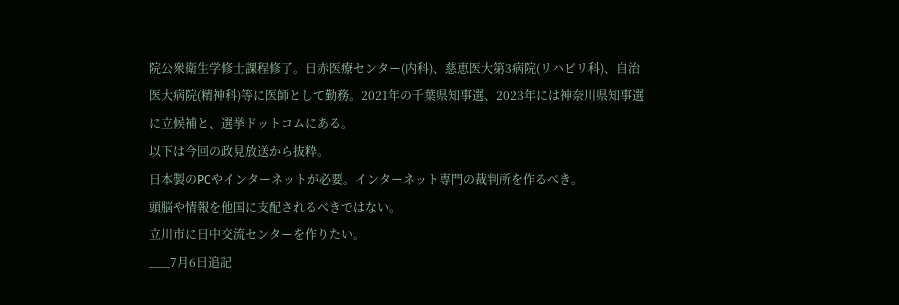院公衆衛生学修士課程修了。日赤医療センター(内科)、慈恵医大第3病院(リハビリ科)、自治医大病院(精神科)等に医師として勤務。2021年の千葉県知事選、2023年には神奈川県知事選に立候補と、選挙ドットコムにある。
以下は今回の政見放送から抜粋。
日本製のPCやインターネットが必要。インターネット専門の裁判所を作るべき。
頭脳や情報を他国に支配されるべきではない。
立川市に日中交流センターを作りたい。
___7月6日追記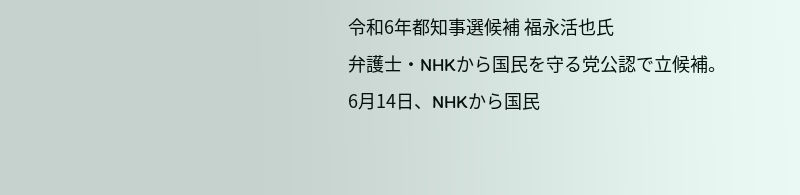令和6年都知事選候補 福永活也氏
弁護士・NHKから国民を守る党公認で立候補。
6月14日、NHKから国民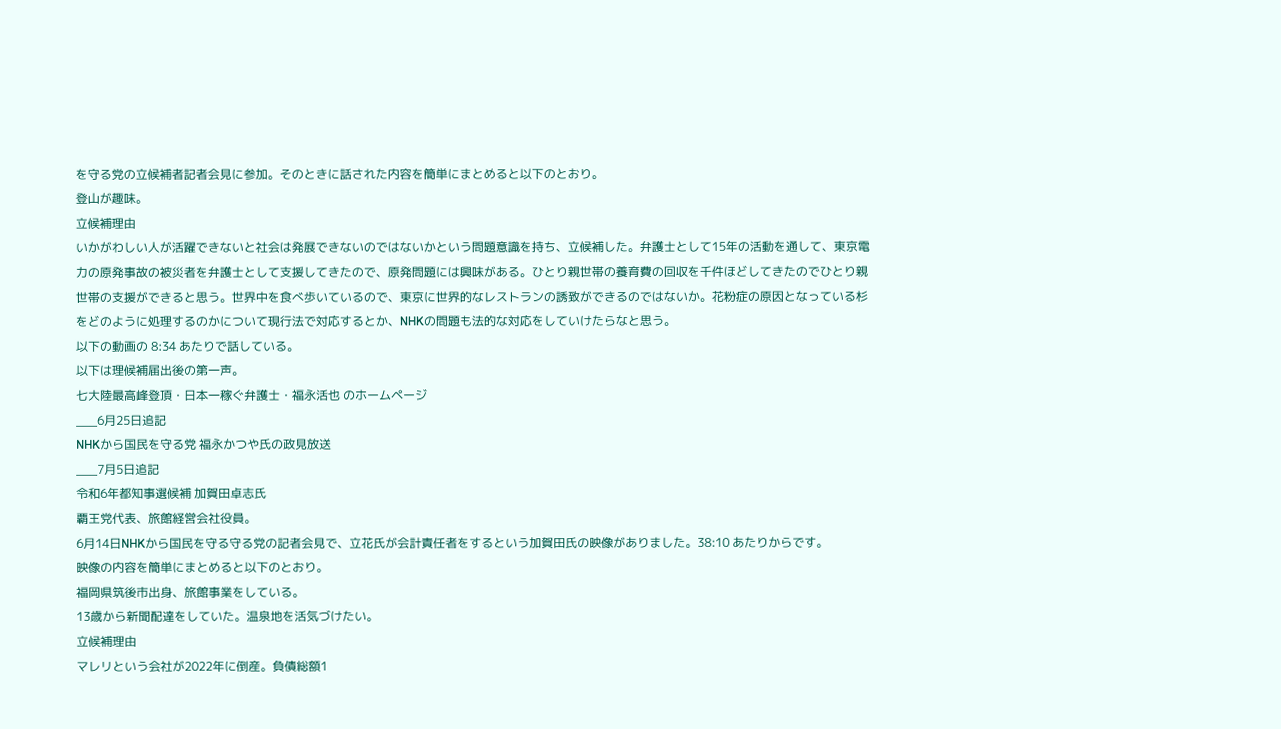を守る党の立候補者記者会見に参加。そのときに話された内容を簡単にまとめると以下のとおり。
登山が趣味。
立候補理由
いかがわしい人が活躍できないと社会は発展できないのではないかという問題意識を持ち、立候補した。弁護士として15年の活動を通して、東京電力の原発事故の被災者を弁護士として支援してきたので、原発問題には興味がある。ひとり親世帯の養育費の回収を千件ほどしてきたのでひとり親世帯の支援ができると思う。世界中を食べ歩いているので、東京に世界的なレストランの誘致ができるのではないか。花粉症の原因となっている杉をどのように処理するのかについて現行法で対応するとか、NHKの問題も法的な対応をしていけたらなと思う。
以下の動画の 8:34 あたりで話している。
以下は理候補届出後の第一声。
七大陸最高峰登頂・日本一稼ぐ弁護士・福永活也 のホームページ
___6月25日追記
NHKから国民を守る党 福永かつや氏の政見放送
___7月5日追記
令和6年都知事選候補 加賀田卓志氏
覇王党代表、旅館経営会社役員。
6月14日NHKから国民を守る守る党の記者会見で、立花氏が会計責任者をするという加賀田氏の映像がありました。38:10 あたりからです。
映像の内容を簡単にまとめると以下のとおり。
福岡県筑後市出身、旅館事業をしている。
13歳から新聞配達をしていた。温泉地を活気づけたい。
立候補理由
マレリという会社が2022年に倒産。負債総額1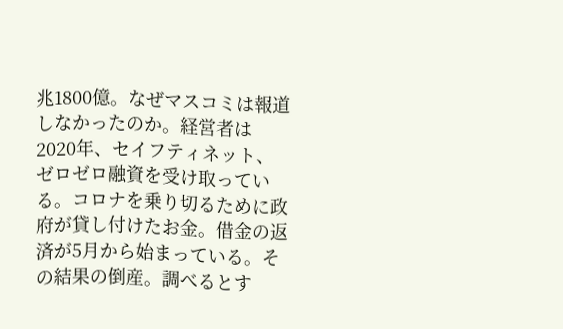兆1800億。なぜマスコミは報道しなかったのか。経営者は2020年、セイフティネット、ゼロゼロ融資を受け取っている。コロナを乗り切るために政府が貸し付けたお金。借金の返済が5月から始まっている。その結果の倒産。調べるとす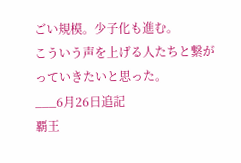ごい規模。少子化も進む。
こういう声を上げる人たちと繋がっていきたいと思った。
___6月26日追記
覇王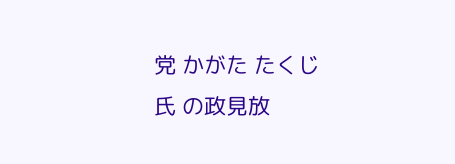党 かがた たくじ氏 の政見放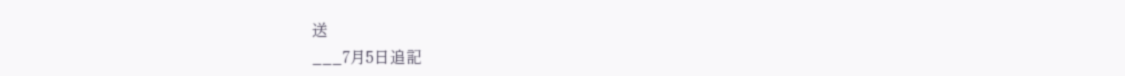送
___7月5日追記